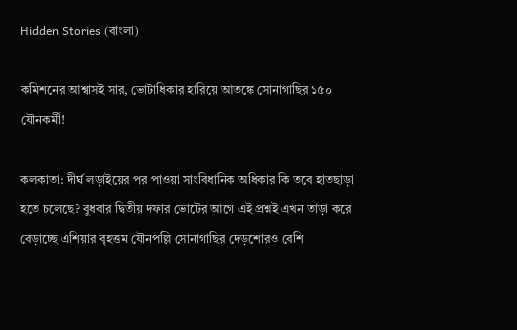Hidden Stories (বাংলা)

কমিশনের আশ্বাসই সার, ভোটাধিকার হারিয়ে আতঙ্কে সোনাগাছির ১৫০ যৌনকর্মী!

কলকাতা: দীর্ঘ লড়াইয়ের পর পাওয়া সাংবিধানিক অধিকার কি তবে হাতছাড়া হতে চলেছে? বুধবার দ্বিতীয় দফার ভোটের আগে এই প্রশ্নই এখন তাড়া করে বেড়াচ্ছে এশিয়ার বৃহত্তম যৌনপল্লি সোনাগাছির দেড়শোরও বেশি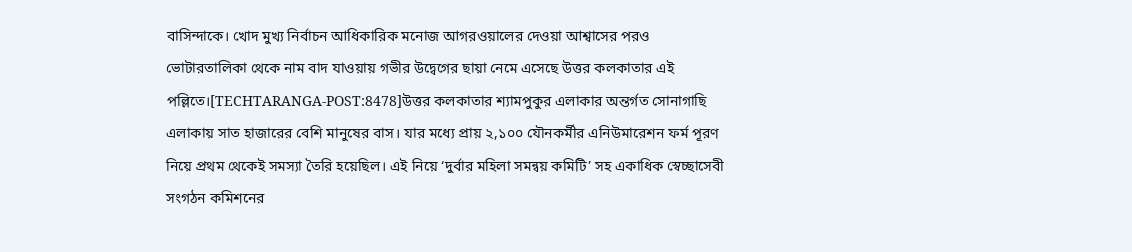বাসিন্দাকে। খোদ মুখ্য নির্বাচন আধিকারিক মনোজ আগরওয়ালের দেওয়া আশ্বাসের পরও ভোটারতালিকা থেকে নাম বাদ যাওয়ায় গভীর উদ্বেগের ছায়া নেমে এসেছে উত্তর কলকাতার এই পল্লিতে।[TECHTARANGA-POST:8478]উত্তর কলকাতার শ্যামপুকুর এলাকার অন্তর্গত সোনাগাছি এলাকায় সাত হাজারের বেশি মানুষের বাস। যার মধ্যে প্রায় ২,১০০ যৌনকর্মীর এনিউমারেশন ফর্ম পূরণ নিয়ে প্রথম থেকেই সমস্যা তৈরি হয়েছিল। এই নিয়ে ‘দুর্বার মহিলা সমন্বয় কমিটি’ সহ একাধিক স্বেচ্ছাসেবী সংগঠন কমিশনের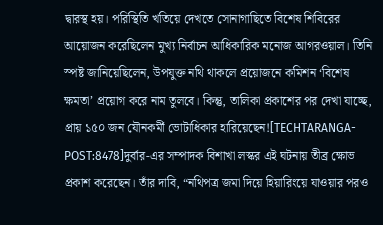দ্বারস্থ হয়। পরিস্থিতি খতিয়ে দেখতে সোনাগাছিতে বিশেষ শিবিরের আয়োজন করেছিলেন মুখ্য নির্বাচন আধিকারিক মনোজ আগরওয়াল। তিনি স্পষ্ট জানিয়েছিলেন, উপযুক্ত নথি থাকলে প্রয়োজনে কমিশন ‘বিশেষ ক্ষমতা’ প্রয়োগ করে নাম তুলবে। কিন্তু, তালিকা প্রকাশের পর দেখা যাচ্ছে, প্রায় ১৫০ জন যৌনকর্মী ভোটাধিকার হারিয়েছেন![TECHTARANGA-POST:8478]দুর্বার-এর সম্পাদক বিশাখা লস্কর এই ঘটনায় তীব্র ক্ষোভ প্রকাশ করেছেন। তাঁর দাবি, “নথিপত্র জমা দিয়ে হিয়ারিংয়ে যাওয়ার পরও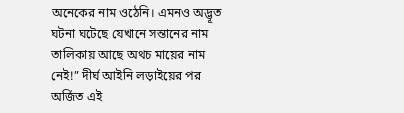অনেকের নাম ওঠেনি। এমনও অদ্ভূত ঘটনা ঘটেছে যেখানে সন্তানের নাম তালিকায় আছে অথচ মায়ের নাম নেই!” দীর্ঘ আইনি লড়াইয়ের পর অর্জিত এই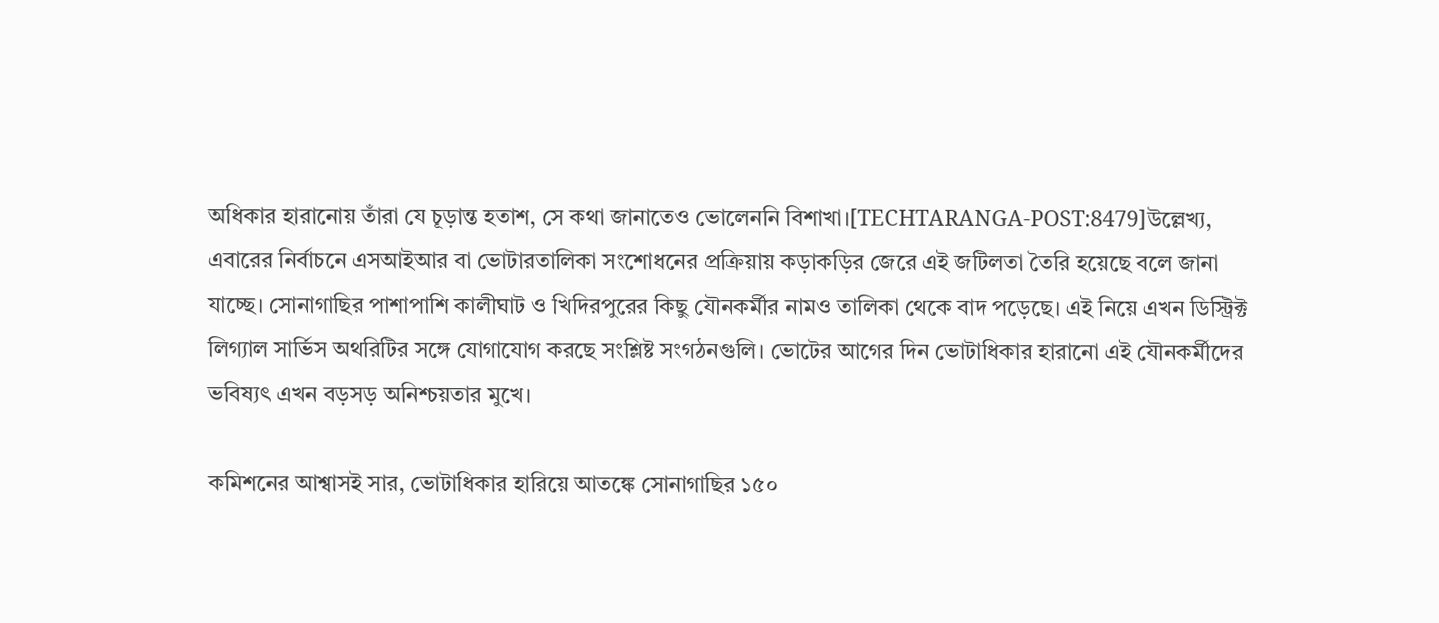অধিকার হারানোয় তাঁরা যে চূড়ান্ত হতাশ, সে কথা জানাতেও ভোলেননি বিশাখা।[TECHTARANGA-POST:8479]উল্লেখ্য, এবারের নির্বাচনে এসআইআর বা ভোটারতালিকা সংশোধনের প্রক্রিয়ায় কড়াকড়ির জেরে এই জটিলতা তৈরি হয়েছে বলে জানা যাচ্ছে। সোনাগাছির পাশাপাশি কালীঘাট ও খিদিরপুরের কিছু যৌনকর্মীর নামও তালিকা থেকে বাদ পড়েছে। এই নিয়ে এখন ডিস্ট্রিক্ট লিগ্যাল সার্ভিস অথরিটির সঙ্গে যোগাযোগ করছে সংশ্লিষ্ট সংগঠনগুলি। ভোটের আগের দিন ভোটাধিকার হারানো এই যৌনকর্মীদের ভবিষ্যৎ এখন বড়সড় অনিশ্চয়তার মুখে।

কমিশনের আশ্বাসই সার, ভোটাধিকার হারিয়ে আতঙ্কে সোনাগাছির ১৫০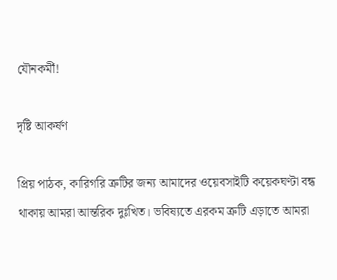যৌনকর্মী!

দৃষ্টি আকর্ষণ

প্রিয় পাঠক, কারিগরি ত্রুটির জন্য আমাদের ওয়েবসাইটি কয়েকঘণ্টা বন্ধ থাকায় আমরা আন্তরিক দুঃখিত। ভবিষ্যতে এরকম ত্রুটি এড়াতে আমরা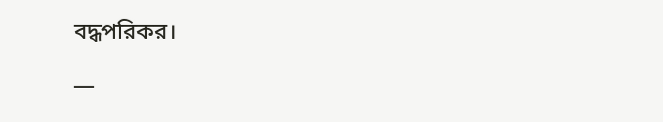বদ্ধপরিকর।

—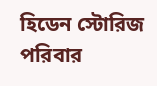হিডেন স্টোরিজ পরিবার